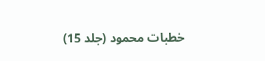خطبات محمود (جلد 15)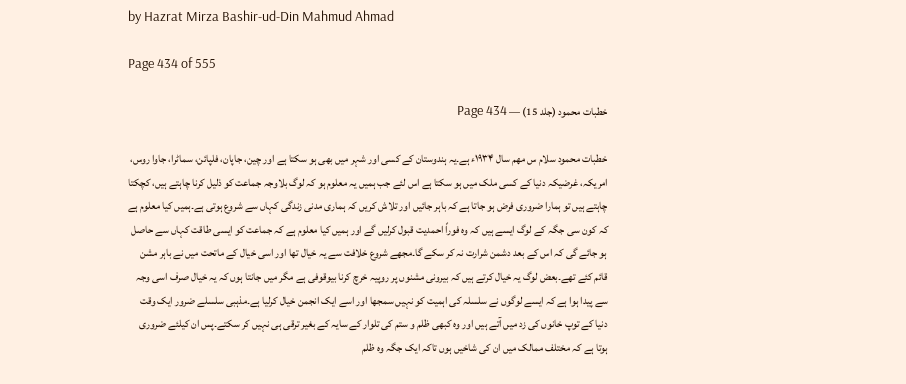by Hazrat Mirza Bashir-ud-Din Mahmud Ahmad

Page 434 of 555

خطبات محمود (جلد 15) — Page 434

خطبات محمود سلام س مهم سال ۱۹۳۴ء ہے۔یہ ہندوستان کے کسی اور شہر میں بھی ہو سکتا ہے اور چین، جاپان، فلپائن، سماٹرا، جاوا روس، امریکہ، غرضیکہ دنیا کے کسی ملک میں ہو سکتا ہے اس لئے جب ہمیں یہ معلوم ہو کہ لوگ بلاوجہ جماعت کو ذلیل کرنا چاہتے ہیں، کچکتا چاہتے ہیں تو ہمارا ضروری فرض ہو جاتا ہے کہ باہر جائیں اور تلاش کریں کہ ہماری مدنی زندگی کہاں سے شروع ہوتی ہے۔ہمیں کیا معلوم ہے کہ کون سی جگہ کے لوگ ایسے ہیں کہ وہ فوراً احمدیت قبول کرلیں گے اور ہمیں کیا معلوم ہے کہ جماعت کو ایسی طاقت کہاں سے حاصل ہو جائے گی کہ اس کے بعد دشمن شرارت نہ کر سکے گا۔مجھے شروع خلافت سے یہ خیال تھا اور اسی خیال کے ماتحت میں نے باہر مشن قائم کئے تھے۔بعض لوگ یہ خیال کرتے ہیں کہ بیرونی مشنوں پر روپیہ خرچ کرنا بیوقوفی ہے مگر میں جانتا ہوں کہ یہ خیال صرف اسی وجہ سے پیدا ہوا ہے کہ ایسے لوگوں نے سلسلہ کی اہمیت کو نہیں سمجھا اور اسے ایک انجمن خیال کرلیا ہے۔مذہبی سلسلے ضرور ایک وقت دنیا کے توپ خانوں کی زد میں آتے ہیں اور وہ کبھی ظلم و ستم کی تلوار کے سایہ کے بغیر ترقی ہی نہیں کر سکتے۔پس ان کیلئے ضروری ہوتا ہے کہ مختلف ممالک میں ان کی شاخیں ہوں تاکہ ایک جگہ وہ ظلم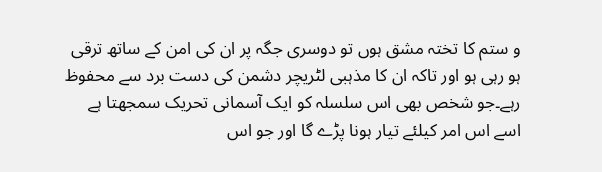و ستم کا تختہ مشق ہوں تو دوسری جگہ پر ان کی امن کے ساتھ ترقی ہو رہی ہو اور تاکہ ان کا مذہبی لٹریچر دشمن کی دست برد سے محفوظ رہے۔جو شخص بھی اس سلسلہ کو ایک آسمانی تحریک سمجھتا ہے اسے اس امر کیلئے تیار ہونا پڑے گا اور جو اس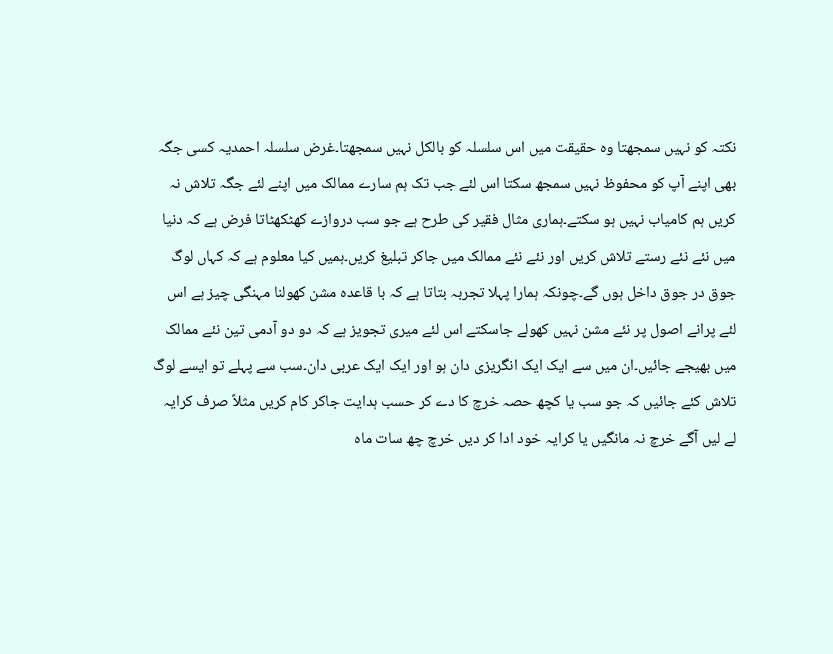نکتہ کو نہیں سمجھتا وہ حقیقت میں اس سلسلہ کو بالکل نہیں سمجھتا۔غرض سلسلہ احمدیہ کسی جگہ بھی اپنے آپ کو محفوظ نہیں سمجھ سکتا اس لئے جب تک ہم سارے ممالک میں اپنے لئے جگہ تلاش نہ کریں ہم کامیاب نہیں ہو سکتے۔ہماری مثال فقیر کی طرح ہے جو سب دروازے کھٹکھٹاتا فرض ہے کہ دنیا میں نئے نئے رستے تلاش کریں اور نئے نئے ممالک میں جاکر تبلیغ کریں۔ہمیں کیا معلوم ہے کہ کہاں لوگ جوق در جوق داخل ہوں گے۔چونکہ ہمارا پہلا تجربہ بتاتا ہے کہ با قاعده مشن کھولنا مہنگی چیز ہے اس لئے پرانے اصول پر نئے مشن نہیں کھولے جاسکتے اس لئے میری تجویز ہے کہ دو دو آدمی تین نئے ممالک میں بھیجے جائیں۔ان میں سے ایک ایک انگریزی دان ہو اور ایک ایک عربی دان۔سب سے پہلے تو ایسے لوگ تلاش کئے جائیں کہ جو سب یا کچھ حصہ خرچ کا دے کر حسب ہدایت جاکر کام کریں مثلاً صرف کرایہ لے لیں آگے خرچ نہ مانگیں یا کرایہ خود ادا کر دیں خرچ چھ سات ماہ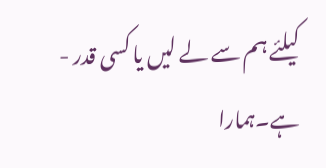کیلئے ہم سے لے لیں یا کسی قدر - ہے۔ہمارا